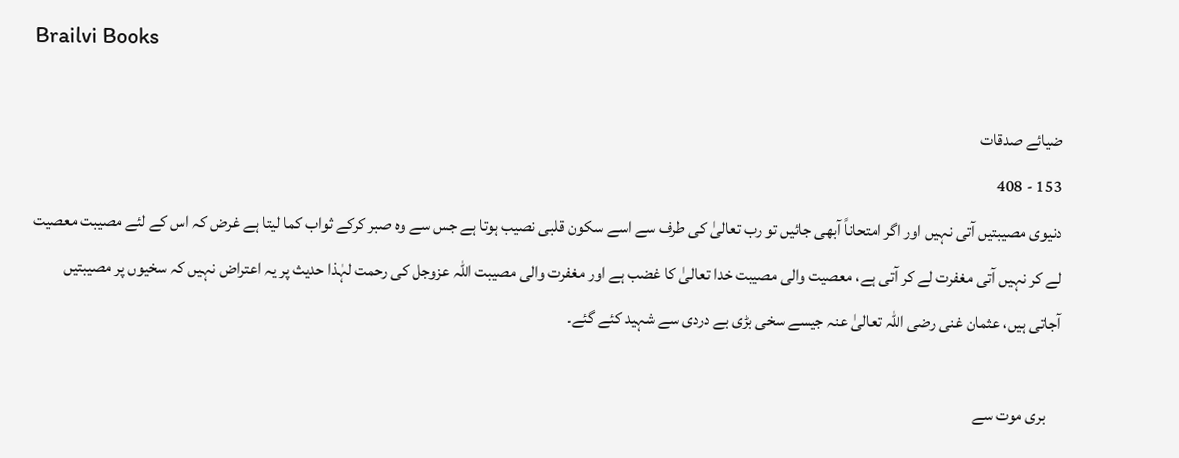Brailvi Books

ضیائے صدقات
153 - 408
دنيوی مصيبتيں آتی نہيں اور اگر امتحاناً آبھی جائيں تو رب تعالیٰ کی طرف سے اسے سکون قلبی نصيب ہوتا ہے جس سے وہ صبر کرکے ثواب کما ليتا ہے غرض کہ اس کے لئے مصيبت معصيت لے کر نہيں آتی مغفرت لے کر آتی ہے، معصيت والی مصيبت خدا تعالیٰ کا غضب ہے اور مغفرت والی مصيبت اللہ عزوجل کی رحمت لہٰذا حديث پر يہ اعتراض نہيں کہ سخيوں پر مصيبتيں آجاتی ہيں، عثمان غنی رضی اللہ تعالیٰ عنہ جيسے سخی بڑی بے دردی سے شہيد کئے گئے۔

    بری موت سے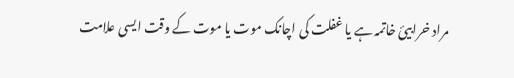مراد خرابیئ خاتمہ ہے يا غفلت کی اچانک موت يا موت کے وقت ایسی علامت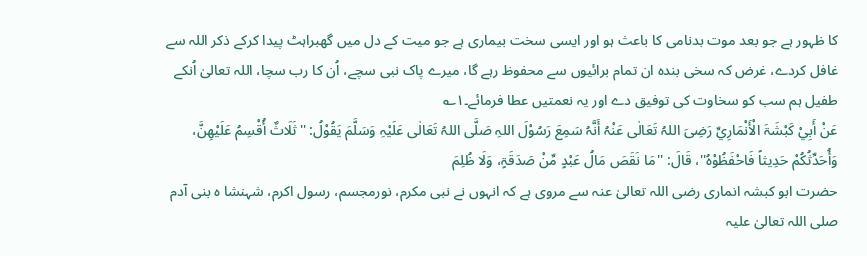کا ظہور ہے جو بعد موت بدنامی کا باعث ہو اور ایسی سخت بيماری ہے جو ميت کے دل ميں گھبراہٹ پيدا کرکے ذکر اللہ سے غافل کردے، غرض کہ سخی بندہ ان تمام برائيوں سے محفوظ رہے گا، ميرے پاک نبی سچے، اُن کا رب سچا، اللہ تعالیٰ اُنکے طفيل ہم سب کو سخاوت کی توفیق دے اور يہ نعمتيں عطا فرمائے۔۱؎
عَنْ أَبِيْ کَبْشَۃَ الْأَنْمَارِيِّ رَضِیَ اللہُ تَعَالٰی عَنْہُ أَنَّہُ سَمِعَ رَسُوْلَ اللہِ صَلَّی اللہُ تَعَالٰی عَلَیْہِ وَسَلَّمَ یَقُوْلُ: ''ثَلَاثٌ أُقْسِمُ عَلَیْھِنَّ، وَأُحَدِّثُکُمْ حَدِيثاً فَاحْفَظُوْہُ''، قَالَ: ''مَا نَقَصَ مَالُ عَبْدٍ مِّنْ صَدَقَۃٍ، وَلَا ظُلِمَ
حضرت ابو کبشہ انماری رضی اللہ تعالیٰ عنہ سے مروی ہے کہ انہوں نے نبی مکرم، نورمجسم، رسول اکرم، شہنشا ہ بنی آدم صلی اللہ تعالیٰ علیہ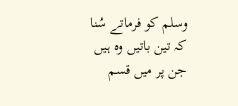وسلم کو فرماتے سُنا کہ تين باتيں وہ ہيں جن پر ميں قسم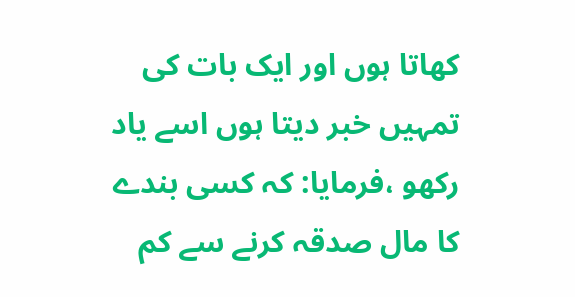کھاتا ہوں اور ايک بات کی تمہيں خبر ديتا ہوں اسے ياد رکھو ،فرمایا: کہ کسی بندے کا مال صدقہ کرنے سے کم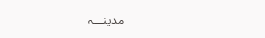مدینـــہ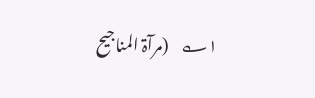۱؎    (مرآۃ المناجيح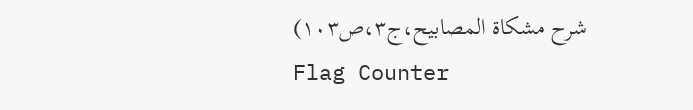شرح مشکاۃ المصابيح،ج۳،ص۱۰۳)
Flag Counter